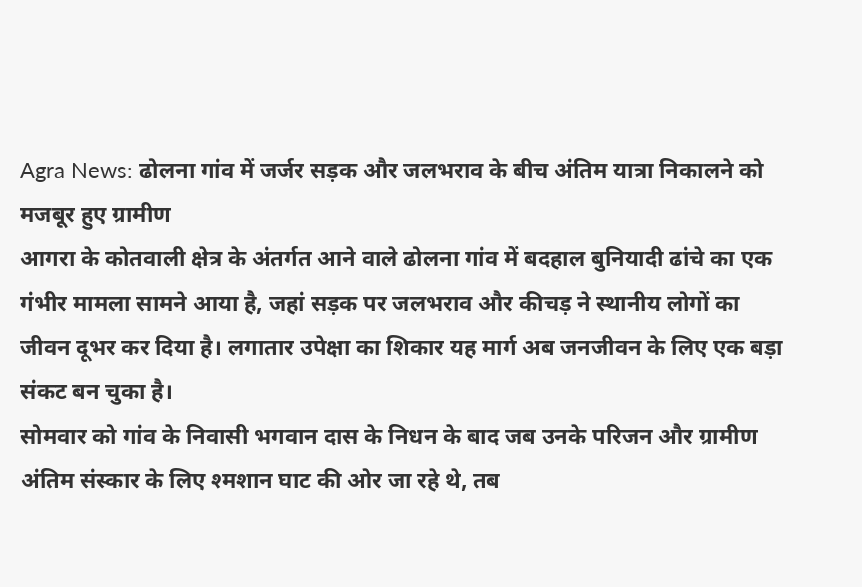Agra News: ढोलना गांव में जर्जर सड़क और जलभराव के बीच अंतिम यात्रा निकालने को मजबूर हुए ग्रामीण
आगरा के कोतवाली क्षेत्र के अंतर्गत आने वाले ढोलना गांव में बदहाल बुनियादी ढांचे का एक गंभीर मामला सामने आया है, जहां सड़क पर जलभराव और कीचड़ ने स्थानीय लोगों का जीवन दूभर कर दिया है। लगातार उपेक्षा का शिकार यह मार्ग अब जनजीवन के लिए एक बड़ा संकट बन चुका है।
सोमवार को गांव के निवासी भगवान दास के निधन के बाद जब उनके परिजन और ग्रामीण अंतिम संस्कार के लिए श्मशान घाट की ओर जा रहे थे, तब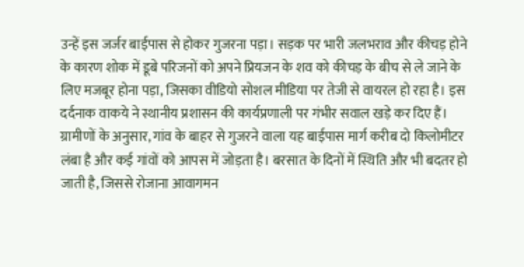उन्हें इस जर्जर बाईपास से होकर गुजरना पड़ा। सड़क पर भारी जलभराव और कीचड़ होने के कारण शोक में डूबे परिजनों को अपने प्रियजन के शव को कीचड़ के बीच से ले जाने के लिए मजबूर होना पड़ा, जिसका वीडियो सोशल मीडिया पर तेजी से वायरल हो रहा है। इस दर्दनाक वाकये ने स्थानीय प्रशासन की कार्यप्रणाली पर गंभीर सवाल खड़े कर दिए हैं।
ग्रामीणों के अनुसार, गांव के बाहर से गुजरने वाला यह बाईपास मार्ग करीब दो किलोमीटर लंबा है और कई गांवों को आपस में जोड़ता है। बरसात के दिनों में स्थिति और भी बदतर हो जाती है, जिससे रोजाना आवागमन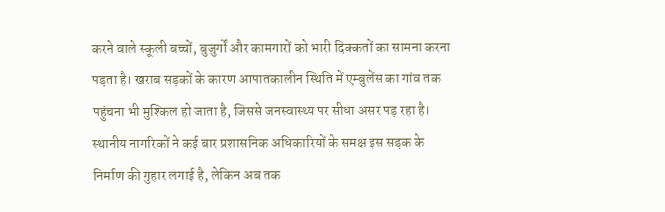करने वाले स्कूली बच्चों, बुजुर्गों और कामगारों को भारी दिक्कतों का सामना करना पड़ता है। खराब सड़कों के कारण आपातकालीन स्थिति में एम्बुलेंस का गांव तक पहुंचना भी मुश्किल हो जाता है, जिससे जनस्वास्थ्य पर सीधा असर पड़ रहा है।
स्थानीय नागरिकों ने कई बार प्रशासनिक अधिकारियों के समक्ष इस सड़क के निर्माण की गुहार लगाई है, लेकिन अब तक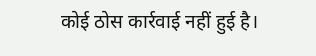कोई ठोस कार्रवाई नहीं हुई है।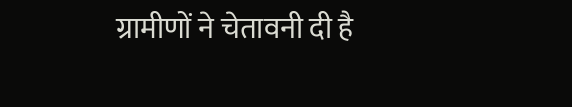ग्रामीणों ने चेतावनी दी है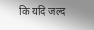कि यदि जल्द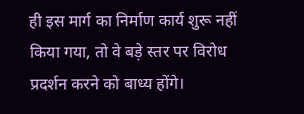ही इस मार्ग का निर्माण कार्य शुरू नहीं किया गया, तो वे बड़े स्तर पर विरोध प्रदर्शन करने को बाध्य होंगे।